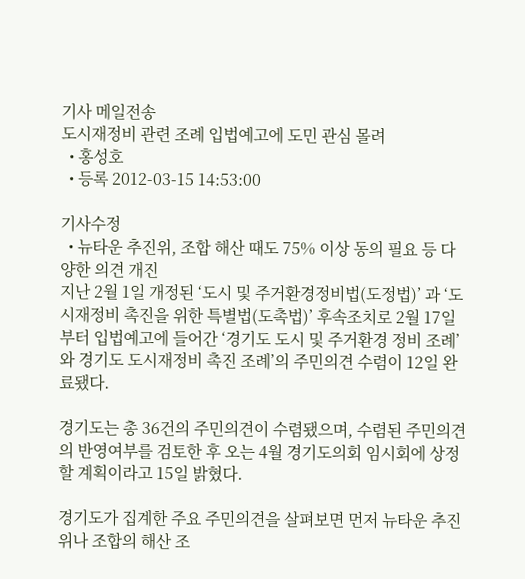기사 메일전송
도시재정비 관련 조례 입법예고에 도민 관심 몰려
  • 홍성호
  • 등록 2012-03-15 14:53:00

기사수정
  • 뉴타운 추진위, 조합 해산 때도 75% 이상 동의 필요 등 다양한 의견 개진
지난 2월 1일 개정된 ‘도시 및 주거환경정비법(도정법)’ 과 ‘도시재정비 촉진을 위한 특별법(도촉법)’ 후속조치로 2월 17일부터 입법예고에 들어간 ‘경기도 도시 및 주거환경 정비 조례’와 경기도 도시재정비 촉진 조례’의 주민의견 수렴이 12일 완료됐다.

경기도는 총 36건의 주민의견이 수렴됐으며, 수렴된 주민의견의 반영여부를 검토한 후 오는 4월 경기도의회 임시회에 상정할 계획이라고 15일 밝혔다.

경기도가 집계한 주요 주민의견을 살펴보면 먼저 뉴타운 추진위나 조합의 해산 조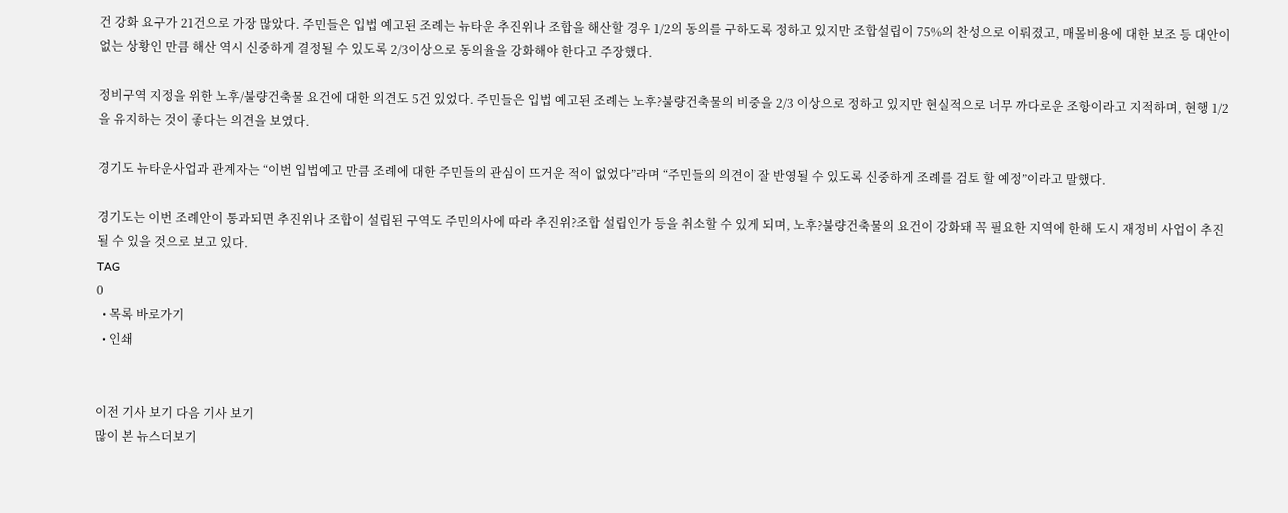건 강화 요구가 21건으로 가장 많았다. 주민들은 입법 예고된 조례는 뉴타운 추진위나 조합을 해산할 경우 1/2의 동의를 구하도록 정하고 있지만 조합설립이 75%의 찬성으로 이뤄졌고, 매몰비용에 대한 보조 등 대안이 없는 상황인 만큼 해산 역시 신중하게 결정될 수 있도록 2/3이상으로 동의율을 강화해야 한다고 주장했다.

정비구역 지정을 위한 노후/불량건축물 요건에 대한 의견도 5건 있었다. 주민들은 입법 예고된 조례는 노후?불량건축물의 비중을 2/3 이상으로 정하고 있지만 현실적으로 너무 까다로운 조항이라고 지적하며, 현행 1/2을 유지하는 것이 좋다는 의견을 보였다.

경기도 뉴타운사업과 관계자는 “이번 입법예고 만큼 조례에 대한 주민들의 관심이 뜨거운 적이 없었다”라며 “주민들의 의견이 잘 반영될 수 있도록 신중하게 조례를 검토 할 예정”이라고 말했다.

경기도는 이번 조례안이 통과되면 추진위나 조합이 설립된 구역도 주민의사에 따라 추진위?조합 설립인가 등을 취소할 수 있게 되며, 노후?불량건축물의 요건이 강화돼 꼭 필요한 지역에 한해 도시 재정비 사업이 추진될 수 있을 것으로 보고 있다.
TAG
0
  • 목록 바로가기
  • 인쇄


이전 기사 보기 다음 기사 보기
많이 본 뉴스더보기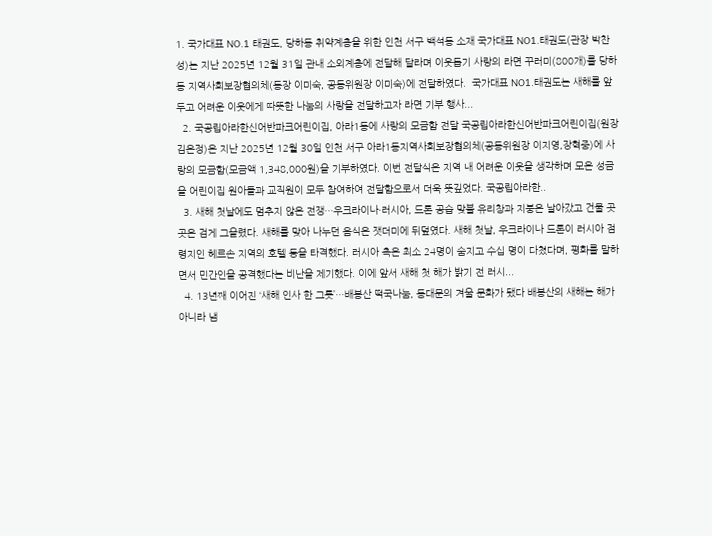1. 국가대표 NO.1 태권도, 당하동 취약계층을 위한 인천 서구 백석동 소재 국가대표 NO1.태권도(관장 박찬성)는 지난 2025년 12월 31일 관내 소외계층에 전달해 달라며 이웃돕기 사랑의 라면 꾸러미(800개)를 당하동 지역사회보장협의체(동장 이미숙, 공동위원장 이미숙)에 전달하였다.  국가대표 NO1.태권도는 새해를 앞두고 어려운 이웃에게 따뜻한 나눔의 사랑을 전달하고자 라면 기부 행사...
  2. 국공립아라한신어반파크어린이집, 아라1동에 사랑의 모금함 전달 국공립아라한신어반파크어린이집(원장 김은정)은 지난 2025년 12월 30일 인천 서구 아라1동지역사회보장협의체(공동위원장 이지영,장혁중)에 사랑의 모금함(모금액 1,348,000원)을 기부하였다. 이번 전달식은 지역 내 어려운 이웃을 생각하며 모은 성금을 어린이집 원아들과 교직원이 모두 참여하여 전달함으로서 더욱 뜻깊었다. 국공립아라한..
  3. 새해 첫날에도 멈추지 않은 전쟁…우크라이나·러시아, 드론 공습 맞불 유리창과 지붕은 날아갔고 건물 곳곳은 검게 그을렸다. 새해를 맞아 나누던 음식은 잿더미에 뒤덮였다. 새해 첫날, 우크라이나 드론이 러시아 점령지인 헤르손 지역의 호텔 등을 타격했다. 러시아 측은 최소 24명이 숨지고 수십 명이 다쳤다며, 평화를 말하면서 민간인을 공격했다는 비난을 제기했다. 이에 앞서 새해 첫 해가 밝기 전 러시...
  4. 13년째 이어진 ‘새해 인사 한 그릇’…배봉산 떡국나눔, 동대문의 겨울 문화가 됐다 배봉산의 새해는 해가 아니라 냄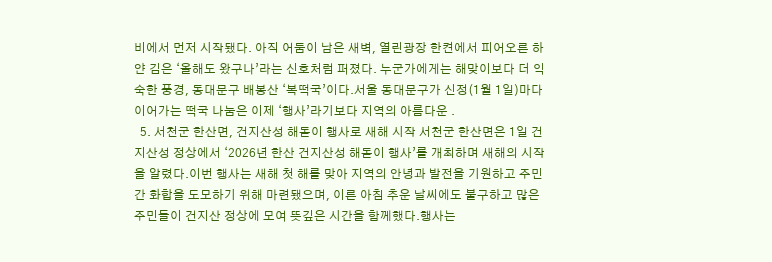비에서 먼저 시작됐다. 아직 어둠이 남은 새벽, 열린광장 한켠에서 피어오른 하얀 김은 ‘올해도 왔구나’라는 신호처럼 퍼졌다. 누군가에게는 해맞이보다 더 익숙한 풍경, 동대문구 배봉산 ‘복떡국’이다.서울 동대문구가 신정(1월 1일)마다 이어가는 떡국 나눔은 이제 ‘행사’라기보다 지역의 아름다운 .
  5. 서천군 한산면, 건지산성 해돋이 행사로 새해 시작 서천군 한산면은 1일 건지산성 정상에서 ‘2026년 한산 건지산성 해돋이 행사’를 개최하며 새해의 시작을 알렸다.이번 행사는 새해 첫 해를 맞아 지역의 안녕과 발전을 기원하고 주민 간 화합을 도모하기 위해 마련됐으며, 이른 아침 추운 날씨에도 불구하고 많은 주민들이 건지산 정상에 모여 뜻깊은 시간을 함께했다.행사는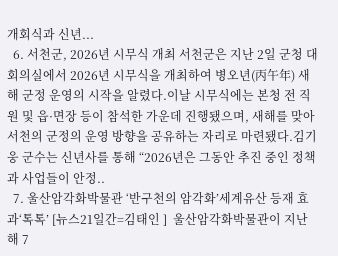개회식과 신년...
  6. 서천군, 2026년 시무식 개최 서천군은 지난 2일 군청 대회의실에서 2026년 시무식을 개최하여 병오년(丙午年) 새해 군정 운영의 시작을 알렸다.이날 시무식에는 본청 전 직원 및 읍·면장 등이 참석한 가운데 진행됐으며, 새해를 맞아 서천의 군정의 운영 방향을 공유하는 자리로 마련됐다.김기웅 군수는 신년사를 통해 “2026년은 그동안 추진 중인 정책과 사업들이 안정..
  7. 울산암각화박물관 ‘반구천의 암각화’세계유산 등재 효과‘톡톡’ [뉴스21일간=김태인 ]  울산암각화박물관이 지난해 7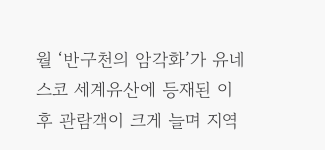월 ‘반구천의 암각화’가 유네스코 세계유산에 등재된 이후 관람객이 크게 늘며 지역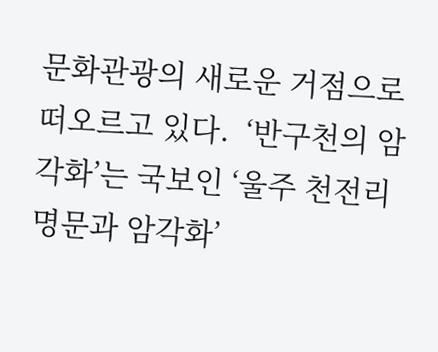문화관광의 새로운 거점으로 떠오르고 있다.  ‘반구천의 암각화’는 국보인 ‘울주 천전리 명문과 암각화’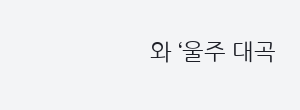와 ‘울주 대곡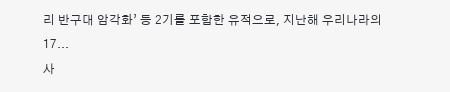리 반구대 암각화’ 등 2기를 포함한 유적으로, 지난해 우리나라의 17...
사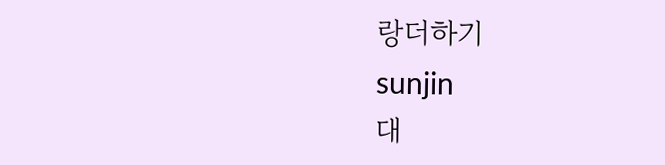랑더하기
sunjin
대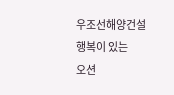우조선해양건설
행복이 있는
오션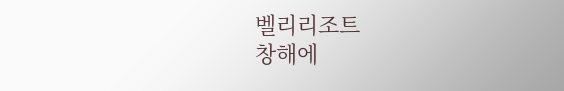벨리리조트
창해에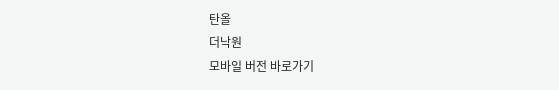탄올
더낙원
모바일 버전 바로가기